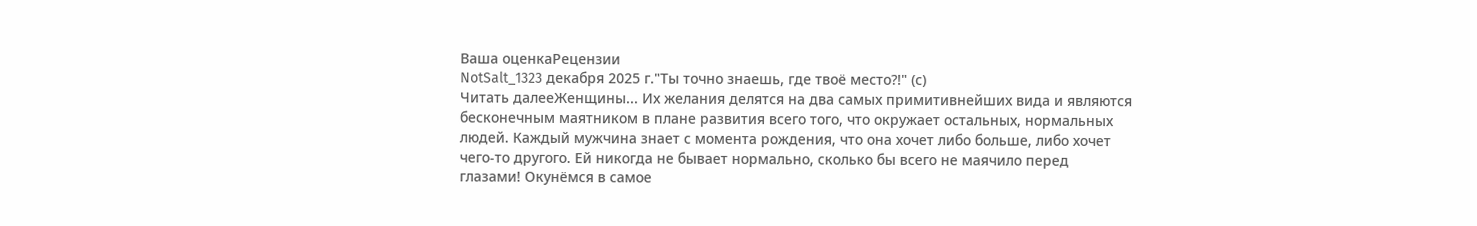Ваша оценкаРецензии
NotSalt_1323 декабря 2025 г."Ты точно знаешь, где твоё место?!" (с)
Читать далееЖенщины... Их желания делятся на два самых примитивнейших вида и являются бесконечным маятником в плане развития всего того, что окружает остальных, нормальных людей. Каждый мужчина знает с момента рождения, что она хочет либо больше, либо хочет чего-то другого. Ей никогда не бывает нормально, сколько бы всего не маячило перед глазами! Окунёмся в самое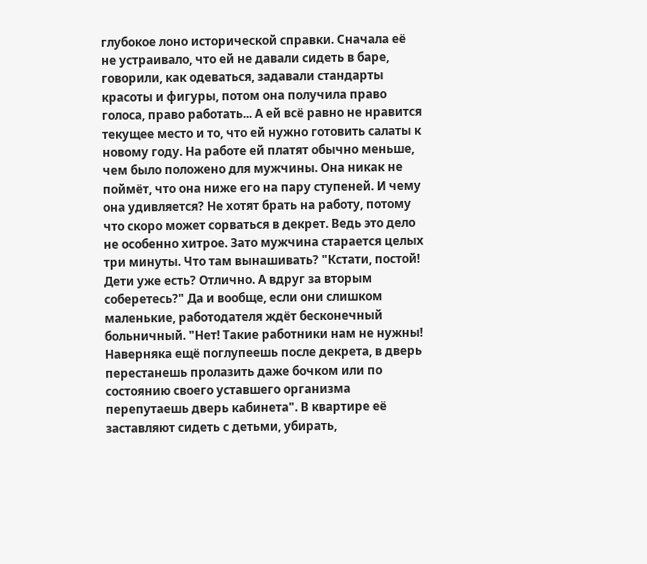глубокое лоно исторической справки. Сначала её не устраивало, что ей не давали сидеть в баре, говорили, как одеваться, задавали стандарты красоты и фигуры, потом она получила право голоса, право работать... А ей всё равно не нравится текущее место и то, что ей нужно готовить салаты к новому году. На работе ей платят обычно меньше, чем было положено для мужчины. Она никак не поймёт, что она ниже его на пару ступеней. И чему она удивляется? Не хотят брать на работу, потому что скоро может сорваться в декрет. Ведь это дело не особенно хитрое. Зато мужчина старается целых три минуты. Что там вынашивать? "Кстати, постой! Дети уже есть? Отлично. А вдруг за вторым соберетесь?" Да и вообще, если они слишком маленькие, работодателя ждёт бесконечный больничный. "Нет! Такие работники нам не нужны! Наверняка ещё поглупеешь после декрета, в дверь перестанешь пролазить даже бочком или по состоянию своего уставшего организма перепутаешь дверь кабинета". В квартире её заставляют сидеть с детьми, убирать,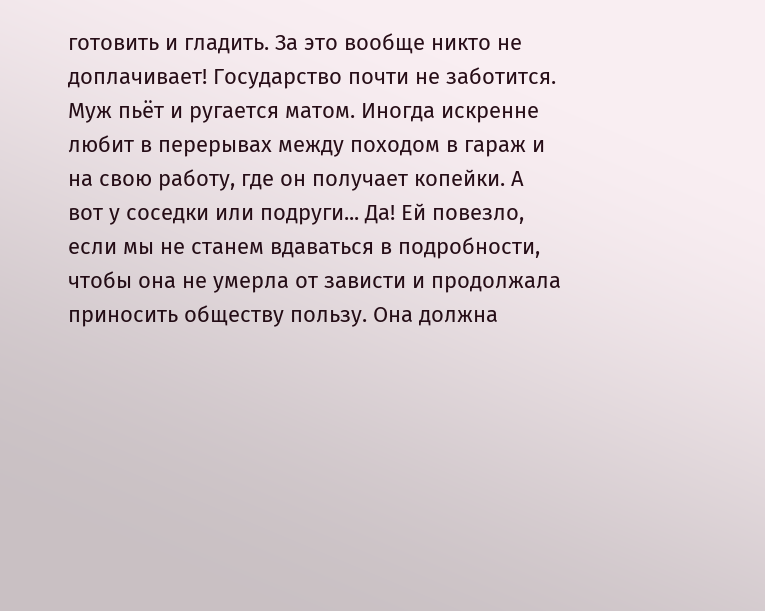готовить и гладить. За это вообще никто не доплачивает! Государство почти не заботится. Муж пьёт и ругается матом. Иногда искренне любит в перерывах между походом в гараж и на свою работу, где он получает копейки. А вот у соседки или подруги... Да! Ей повезло, если мы не станем вдаваться в подробности, чтобы она не умерла от зависти и продолжала приносить обществу пользу. Она должна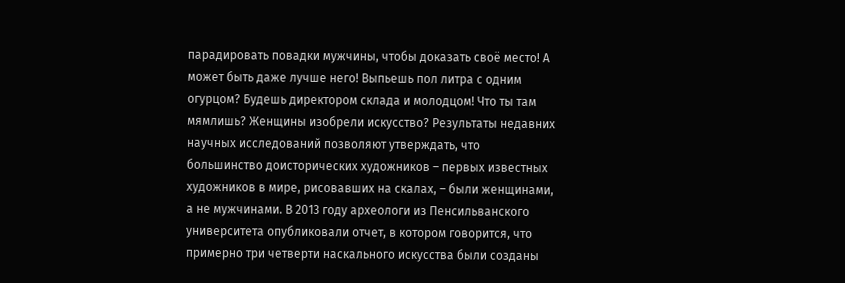парадировать повадки мужчины, чтобы доказать своё место! А может быть даже лучше него! Выпьешь пол литра с одним огурцом? Будешь директором склада и молодцом! Что ты там мямлишь? Женщины изобрели искусство? Результаты недавних научных исследований позволяют утверждать, что большинство доисторических художников – первых известных художников в мире, рисовавших на скалах, – были женщинами, а не мужчинами. В 2013 году археологи из Пенсильванского университета опубликовали отчет, в котором говорится, что примерно три четверти наскального искусства были созданы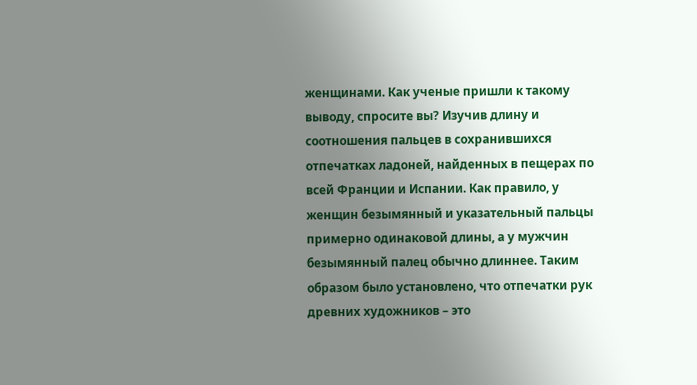женщинами. Как ученые пришли к такому выводу, спросите вы? Изучив длину и соотношения пальцев в сохранившихся отпечатках ладоней, найденных в пещерах по всей Франции и Испании. Как правило, у женщин безымянный и указательный пальцы примерно одинаковой длины, а у мужчин безымянный палец обычно длиннее. Таким образом было установлено, что отпечатки рук древних художников – это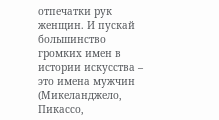отпечатки рук женщин. И пускай большинство громких имен в истории искусства – это имена мужчин (Микеланджело, Пикассо,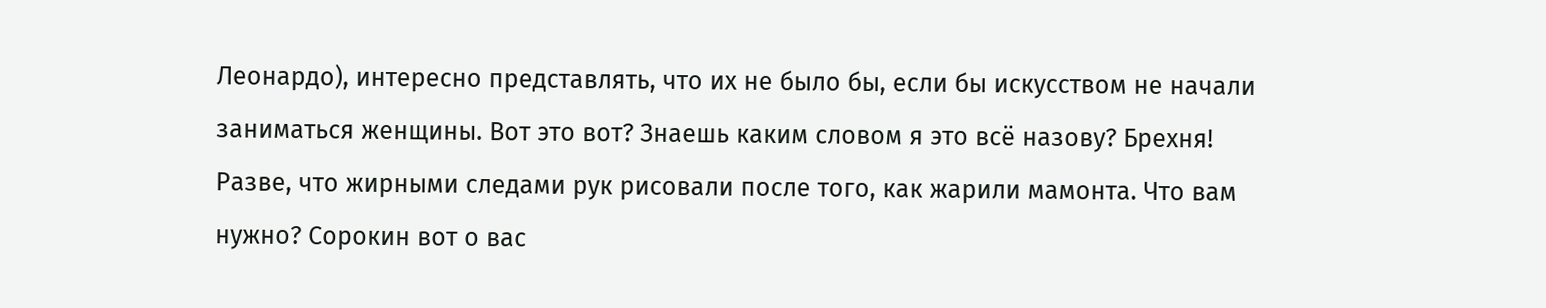Леонардо), интересно представлять, что их не было бы, если бы искусством не начали заниматься женщины. Вот это вот? Знаешь каким словом я это всё назову? Брехня! Разве, что жирными следами рук рисовали после того, как жарили мамонта. Что вам нужно? Сорокин вот о вас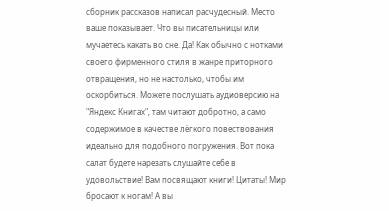сборник рассказов написал расчудесный. Место ваше показывает. Что вы писательницы или мучаетесь какать во сне. Да! Как обычно с нотками своего фирменного стиля в жанре приторного отвращения, но не настолько, чтобы им оскорбиться. Можете послушать аудиоверсию на "Яндекс Книгах", там читают добротно, а само содержимое в качестве лёгкого повествования идеально для подобного погружения. Вот пока салат будете нарезать слушайте себе в удовольствие! Вам посвящают книги! Цитаты! Мир бросают к ногам! А вы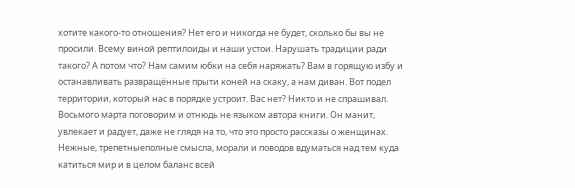хотите какого-то отношения? Нет его и никогда не будет, сколько бы вы не просили. Всему виной рептилоиды и наши устои. Нарушать традиции ради такого? А потом что? Нам самим юбки на себя наряжать? Вам в горящую избу и останавливать развращённые прыти коней на скаку, а нам диван. Вот подел территории, который нас в порядке устроит. Вас нет? Никто и не спрашивал. Восьмого марта поговорим и отнюдь не языком автора книги. Он манит, увлекает и радует, даже не глядя на то, что это просто рассказы о женщинах.
Нежные, трепетныеполные смысла, морали и поводов вдуматься над тем куда катиться мир и в целом баланс всей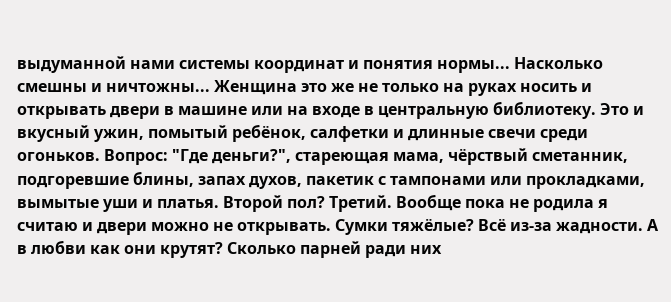выдуманной нами системы координат и понятия нормы... Насколько смешны и ничтожны... Женщина это же не только на руках носить и открывать двери в машине или на входе в центральную библиотеку. Это и вкусный ужин, помытый ребёнок, салфетки и длинные свечи среди огоньков. Вопрос: "Где деньги?", стареющая мама, чёрствый сметанник, подгоревшие блины, запах духов, пакетик с тампонами или прокладками, вымытые уши и платья. Второй пол? Третий. Вообще пока не родила я считаю и двери можно не открывать. Сумки тяжёлые? Всё из-за жадности. А в любви как они крутят? Сколько парней ради них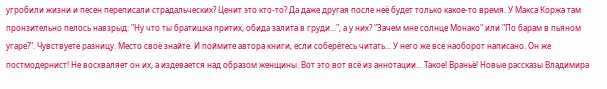угробили жизни и песен переписали страдальческих? Ценит это кто-то? Да даже другая после неё будет только какое-то время. У Макса Коржа там пронзительно пелось навзрыд: "Ну что ты братишка притих, обида залита в груди...", а у них? "Зачем мне солнце Монако" или "По барам в пьяном угаре?". Чувствуете разницу. Место своё знайте. И поймите автора книги, если соберётесь читать... У него же все наоборот написано. Он же постмодернист! Не восхваляет он их, а издевается над образом женщины. Вот это вот всё из аннотации... Такое! Враньё! Новые рассказы Владимира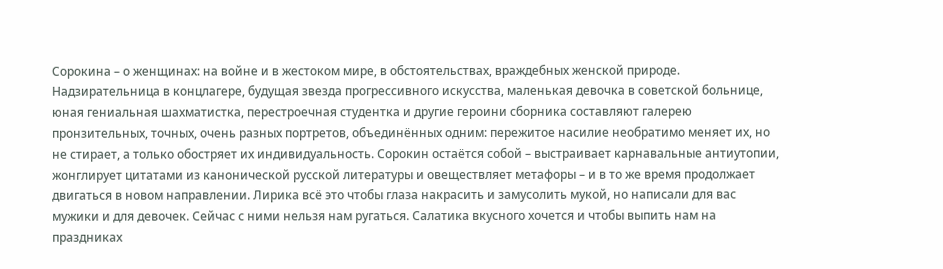Сорокина – о женщинах: на войне и в жестоком мире, в обстоятельствах, враждебных женской природе. Надзирательница в концлагере, будущая звезда прогрессивного искусства, маленькая девочка в советской больнице, юная гениальная шахматистка, перестроечная студентка и другие героини сборника составляют галерею пронзительных, точных, очень разных портретов, объединённых одним: пережитое насилие необратимо меняет их, но не стирает, а только обостряет их индивидуальность. Сорокин остаётся собой – выстраивает карнавальные антиутопии, жонглирует цитатами из канонической русской литературы и овеществляет метафоры – и в то же время продолжает двигаться в новом направлении. Лирика всё это чтобы глаза накрасить и замусолить мукой, но написали для вас мужики и для девочек. Сейчас с ними нельзя нам ругаться. Салатика вкусного хочется и чтобы выпить нам на праздниках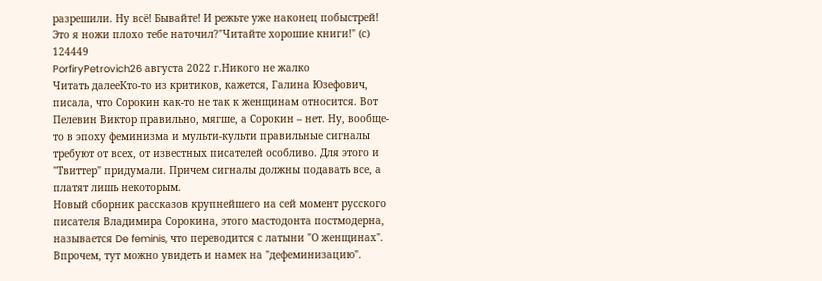разрешили. Ну всё! Бывайте! И режьте уже наконец побыстрей! Это я ножи плохо тебе наточил?"Читайте хорошие книги!" (с)
124449
PorfiryPetrovich26 августа 2022 г.Никого не жалко
Читать далееКто-то из критиков, кажется, Галина Юзефович, писала, что Сорокин как-то не так к женщинам относится. Вот Пелевин Виктор правильно, мягше, а Сорокин – нет. Ну, вообще-то в эпоху феминизма и мульти-культи правильные сигналы требуют от всех, от известных писателей особливо. Для этого и "Твиттер" придумали. Причем сигналы должны подавать все, а платят лишь некоторым.
Новый сборник рассказов крупнейшего на сей момент русского писателя Владимира Сорокина, этого мастодонта постмодерна, называется De feminis, что переводится с латыни "О женщинах". Впрочем, тут можно увидеть и намек на "дефеминизацию".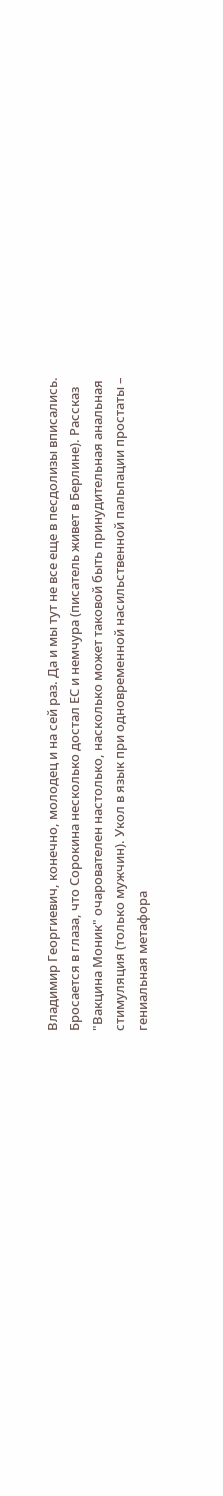Владимир Георгиевич, конечно, молодец и на сей раз. Да и мы тут не все еще в песдолизы вписались.
Бросается в глаза, что Сорокина несколько достал ЕС и немчура (писатель живет в Берлине). Рассказ "Вакцина Моник" очарователен настолько, насколько может таковой быть принудительная анальная стимуляция (только мужчин). Укол в язык при одновременной насильственной пальпации простаты – гениальная метафора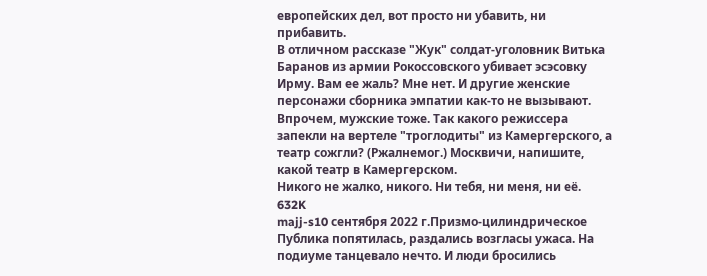европейских дел, вот просто ни убавить, ни прибавить.
В отличном рассказе "Жук" солдат-уголовник Витька Баранов из армии Рокоссовского убивает эсэсовку Ирму. Вам ее жаль? Мне нет. И другие женские персонажи сборника эмпатии как-то не вызывают. Впрочем, мужские тоже. Так какого режиссера запекли на вертеле "троглодиты" из Камергерского, а театр сожгли? (Ржалнемог.) Москвичи, напишите, какой театр в Камергерском.
Никого не жалко, никого. Ни тебя, ни меня, ни её.
632K
majj-s10 сентября 2022 г.Призмо-цилиндрическое
Публика попятилась, раздались возгласы ужаса. На подиуме танцевало нечто. И люди бросились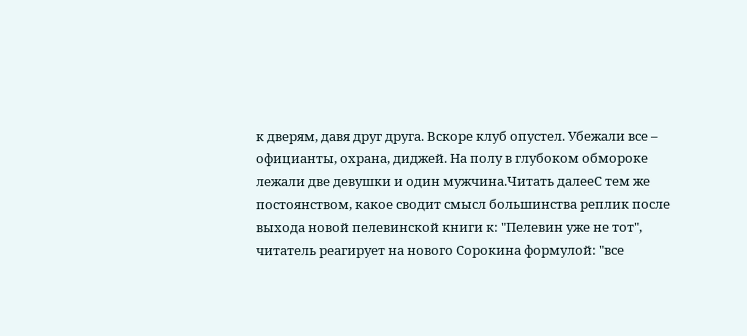к дверям, давя друг друга. Вскоре клуб опустел. Убежали все – официанты, охрана, диджей. На полу в глубоком обмороке лежали две девушки и один мужчина.Читать далееС тем же постоянством, какое сводит смысл большинства реплик после выхода новой пелевинской книги к: "Пелевин уже не тот", читатель реагирует на нового Сорокина формулой: "все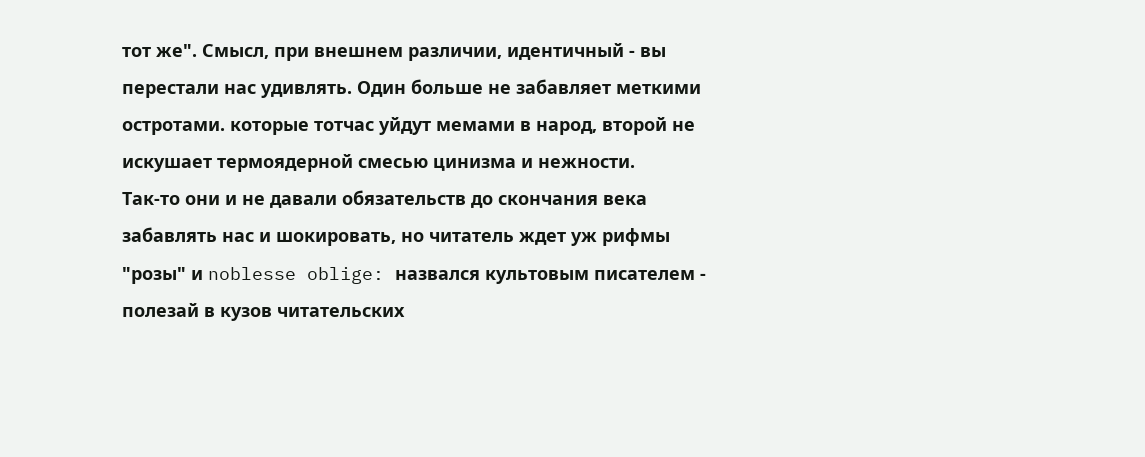тот же". Смысл, при внешнем различии, идентичный - вы перестали нас удивлять. Один больше не забавляет меткими остротами. которые тотчас уйдут мемами в народ, второй не искушает термоядерной смесью цинизма и нежности.
Так-то они и не давали обязательств до скончания века забавлять нас и шокировать, но читатель ждет уж рифмы "розы" и noblesse oblige: назвался культовым писателем - полезай в кузов читательских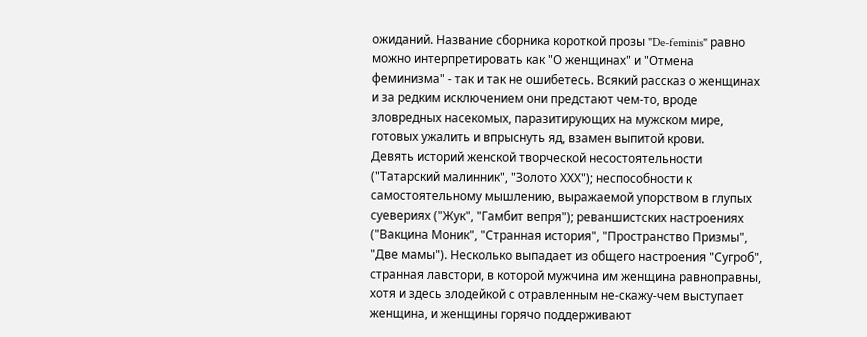ожиданий. Название сборника короткой прозы "De-feminis" равно можно интерпретировать как "О женщинах" и "Отмена феминизма" - так и так не ошибетесь. Всякий рассказ о женщинах и за редким исключением они предстают чем-то, вроде зловредных насекомых, паразитирующих на мужском мире, готовых ужалить и впрыснуть яд, взамен выпитой крови.
Девять историй женской творческой несостоятельности ("Татарский малинник", "Золото ХХХ"); неспособности к самостоятельному мышлению, выражаемой упорством в глупых суевериях ("Жук", "Гамбит вепря"); реваншистских настроениях ("Вакцина Моник", "Странная история", "Пространство Призмы", "Две мамы"). Несколько выпадает из общего настроения "Сугроб", странная лавстори, в которой мужчина им женщина равноправны, хотя и здесь злодейкой с отравленным не-скажу-чем выступает женщина, и женщины горячо поддерживают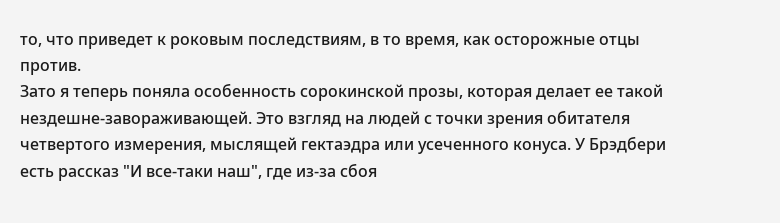то, что приведет к роковым последствиям, в то время, как осторожные отцы против.
Зато я теперь поняла особенность сорокинской прозы, которая делает ее такой нездешне-завораживающей. Это взгляд на людей с точки зрения обитателя четвертого измерения, мыслящей гектаэдра или усеченного конуса. У Брэдбери есть рассказ "И все-таки наш", где из-за сбоя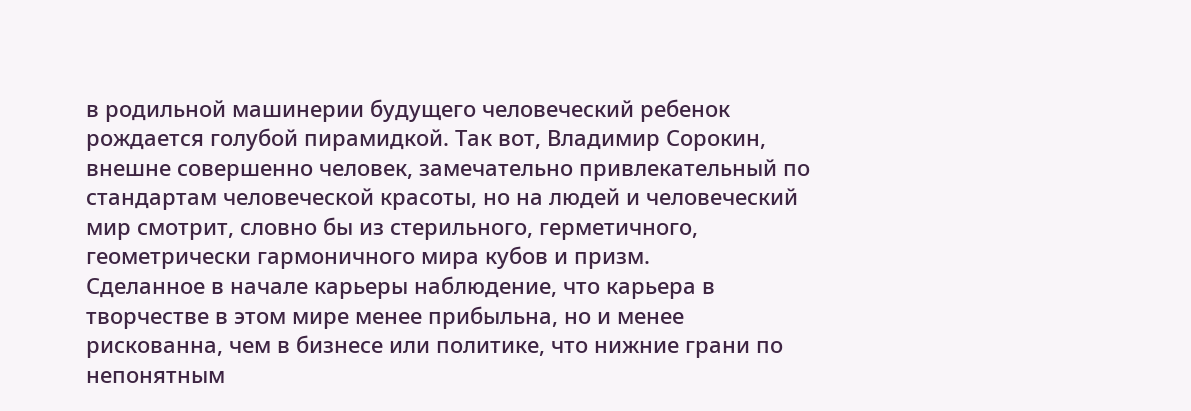в родильной машинерии будущего человеческий ребенок рождается голубой пирамидкой. Так вот, Владимир Сорокин, внешне совершенно человек, замечательно привлекательный по стандартам человеческой красоты, но на людей и человеческий мир смотрит, словно бы из стерильного, герметичного, геометрически гармоничного мира кубов и призм.
Сделанное в начале карьеры наблюдение, что карьера в творчестве в этом мире менее прибыльна, но и менее рискованна, чем в бизнесе или политике, что нижние грани по непонятным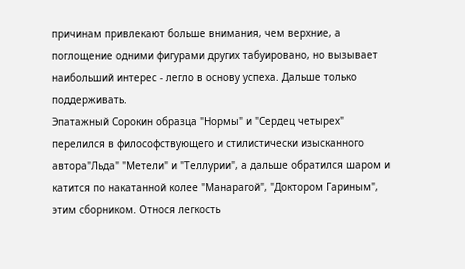причинам привлекают больше внимания, чем верхние, а поглощение одними фигурами других табуировано, но вызывает наибольший интерес - легло в основу успеха. Дальше только поддерживать.
Эпатажный Сорокин образца "Нормы" и "Сердец четырех" перелился в философствующего и стилистически изысканного автора"Льда" "Метели" и "Теллурии", а дальше обратился шаром и катится по накатанной колее "Манарагой", "Доктором Гариным", этим сборником. Относя легкость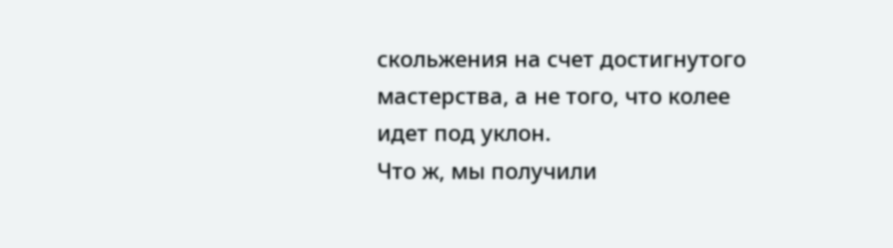скольжения на счет достигнутого мастерства, а не того, что колее идет под уклон.
Что ж, мы получили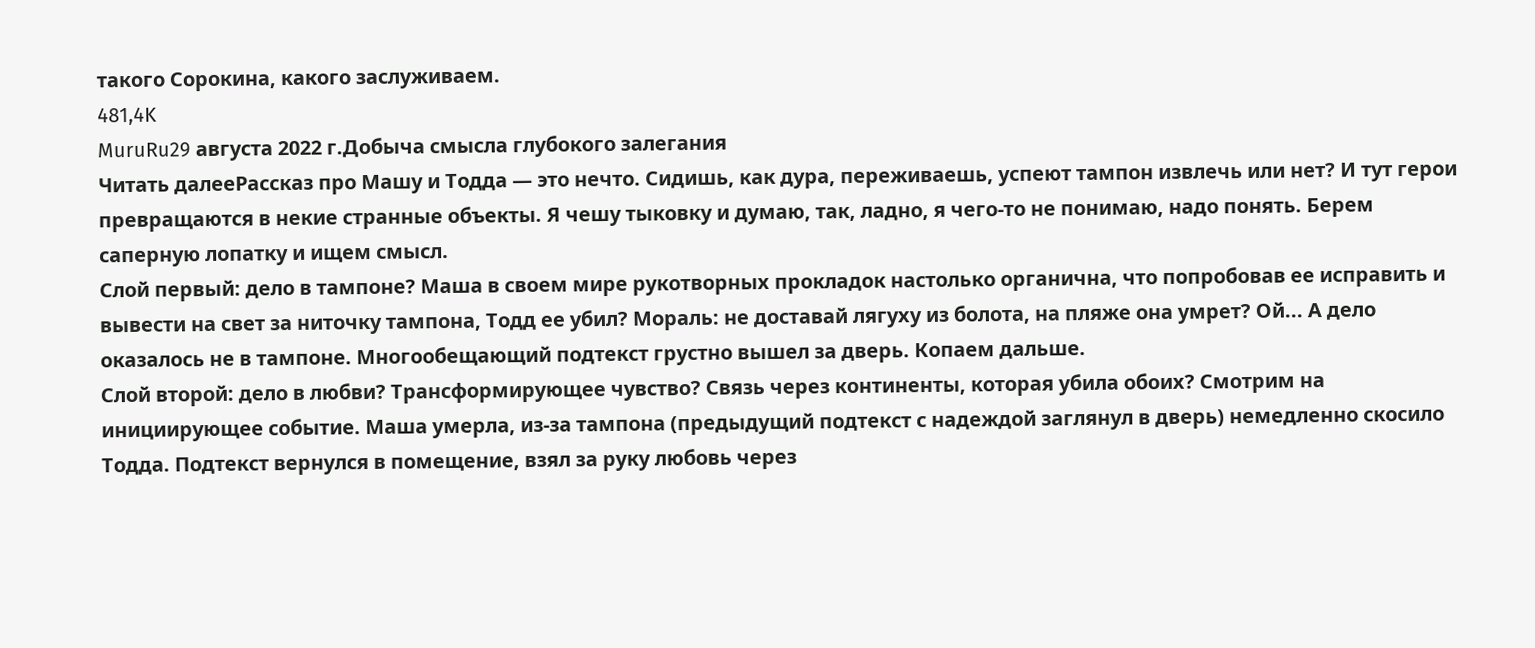такого Сорокина, какого заслуживаем.
481,4K
MuruRu29 августа 2022 г.Добыча смысла глубокого залегания
Читать далееРассказ про Машу и Тодда — это нечто. Сидишь, как дура, переживаешь, успеют тампон извлечь или нет? И тут герои превращаются в некие странные объекты. Я чешу тыковку и думаю, так, ладно, я чего-то не понимаю, надо понять. Берем саперную лопатку и ищем смысл.
Слой первый: дело в тампоне? Маша в своем мире рукотворных прокладок настолько органична, что попробовав ее исправить и вывести на свет за ниточку тампона, Тодд ее убил? Мораль: не доставай лягуху из болота, на пляже она умрет? Ой... А дело оказалось не в тампоне. Многообещающий подтекст грустно вышел за дверь. Копаем дальше.
Слой второй: дело в любви? Трансформирующее чувство? Связь через континенты, которая убила обоих? Смотрим на инициирующее событие. Маша умерла, из-за тампона (предыдущий подтекст с надеждой заглянул в дверь) немедленно скосило Тодда. Подтекст вернулся в помещение, взял за руку любовь через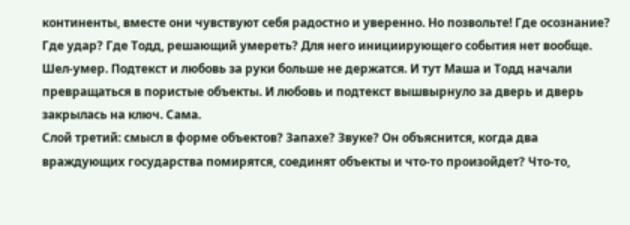континенты, вместе они чувствуют себя радостно и уверенно. Но позвольте! Где осознание? Где удар? Где Тодд, решающий умереть? Для него инициирующего события нет вообще. Шел-умер. Подтекст и любовь за руки больше не держатся. И тут Маша и Тодд начали превращаться в пористые объекты. И любовь и подтекст вышвырнуло за дверь и дверь закрылась на ключ. Сама.
Слой третий: смысл в форме объектов? Запахе? Звуке? Он объяснится, когда два враждующих государства помирятся, соединят объекты и что-то произойдет? Что-то,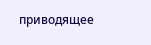приводящее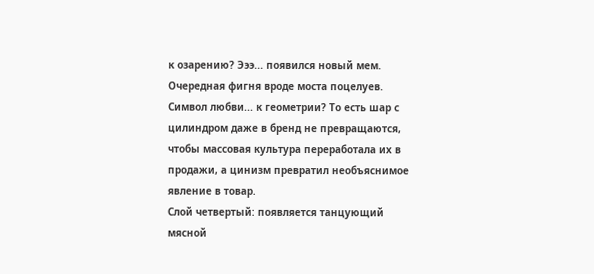к озарению? Эээ... появился новый мем. Очередная фигня вроде моста поцелуев. Символ любви... к геометрии? То есть шар с цилиндром даже в бренд не превращаются, чтобы массовая культура переработала их в продажи, а цинизм превратил необъяснимое явление в товар.
Слой четвертый: появляется танцующий мясной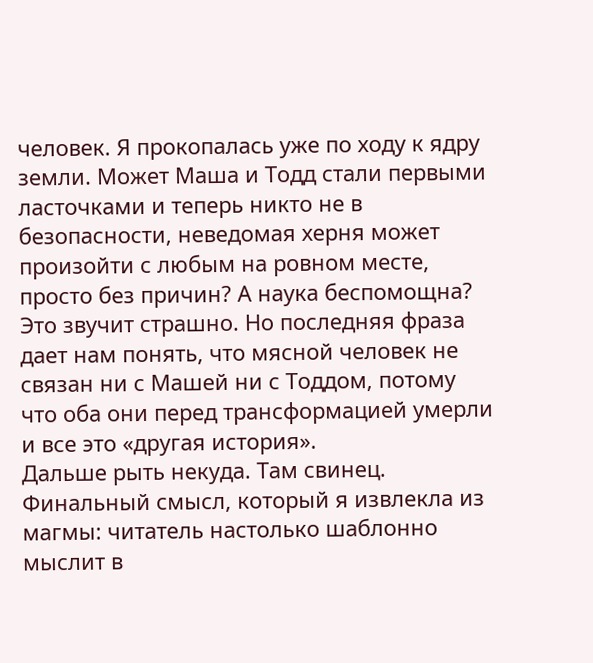человек. Я прокопалась уже по ходу к ядру земли. Может Маша и Тодд стали первыми ласточками и теперь никто не в безопасности, неведомая херня может произойти с любым на ровном месте, просто без причин? А наука беспомощна? Это звучит страшно. Но последняя фраза дает нам понять, что мясной человек не связан ни с Машей ни с Тоддом, потому что оба они перед трансформацией умерли и все это «другая история».
Дальше рыть некуда. Там свинец. Финальный смысл, который я извлекла из магмы: читатель настолько шаблонно мыслит в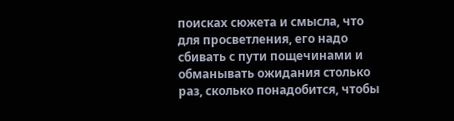поисках сюжета и смысла, что для просветления, его надо сбивать с пути пощечинами и обманывать ожидания столько раз, сколько понадобится, чтобы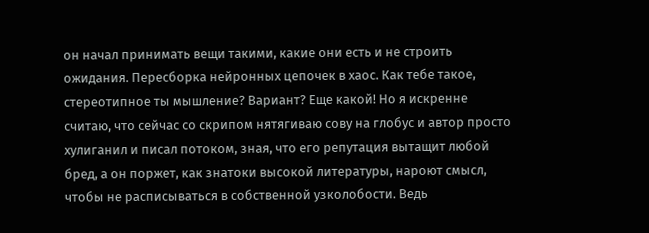он начал принимать вещи такими, какие они есть и не строить ожидания. Пересборка нейронных цепочек в хаос. Как тебе такое, стереотипное ты мышление? Вариант? Еще какой! Но я искренне считаю, что сейчас со скрипом нятягиваю сову на глобус и автор просто хулиганил и писал потоком, зная, что его репутация вытащит любой бред, а он поржет, как знатоки высокой литературы, нароют смысл, чтобы не расписываться в собственной узколобости. Ведь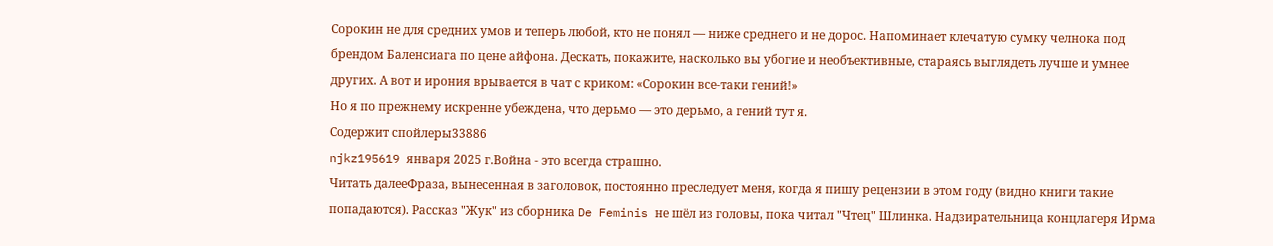Сорокин не для средних умов и теперь любой, кто не понял — ниже среднего и не дорос. Напоминает клечатую сумку челнока под брендом Баленсиага по цене айфона. Дескать, покажите, насколько вы убогие и необъективные, стараясь выглядеть лучше и умнее других. А вот и ирония врывается в чат с криком: «Сорокин все-таки гений!»
Но я по прежнему искренне убеждена, что дерьмо — это дерьмо, а гений тут я.
Содержит спойлеры33886
njkz195619 января 2025 г.Война - это всегда страшно.
Читать далееФраза, вынесенная в заголовок, постоянно преследует меня, когда я пишу рецензии в этом году (видно книги такие попадаются). Рассказ "Жук" из сборника De Feminis не шёл из головы, пока читал "Чтец" Шлинка. Надзирательница концлагеря Ирма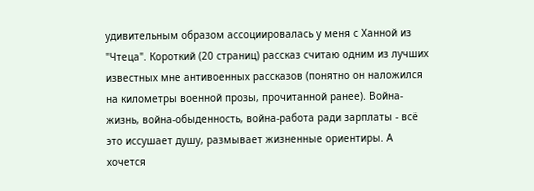удивительным образом ассоциировалась у меня с Ханной из "Чтеца". Короткий (20 страниц) рассказ считаю одним из лучших известных мне антивоенных рассказов (понятно он наложился на километры военной прозы, прочитанной ранее). Война-жизнь, война-обыденность, война-работа ради зарплаты - всё это иссушает душу, размывает жизненные ориентиры. А хочется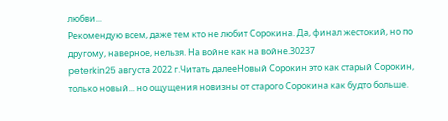любви...
Рекомендую всем, даже тем кто не любит Сорокина. Да, финал жестокий, но по другому, наверное, нельзя. На войне как на войне.30237
peterkin25 августа 2022 г.Читать далееНовый Сорокин это как старый Сорокин, только новый... но ощущения новизны от старого Сорокина как будто больше.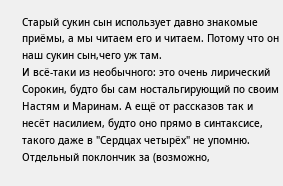Старый сукин сын использует давно знакомые приёмы, а мы читаем его и читаем. Потому что он наш сукин сын,чего уж там.
И всё-таки из необычного: это очень лирический Сорокин, будто бы сам ностальгирующий по своим Настям и Маринам. А ещё от рассказов так и несёт насилием, будто оно прямо в синтаксисе, такого даже в "Сердцах четырёх" не упомню.
Отдельный поклончик за (возможно,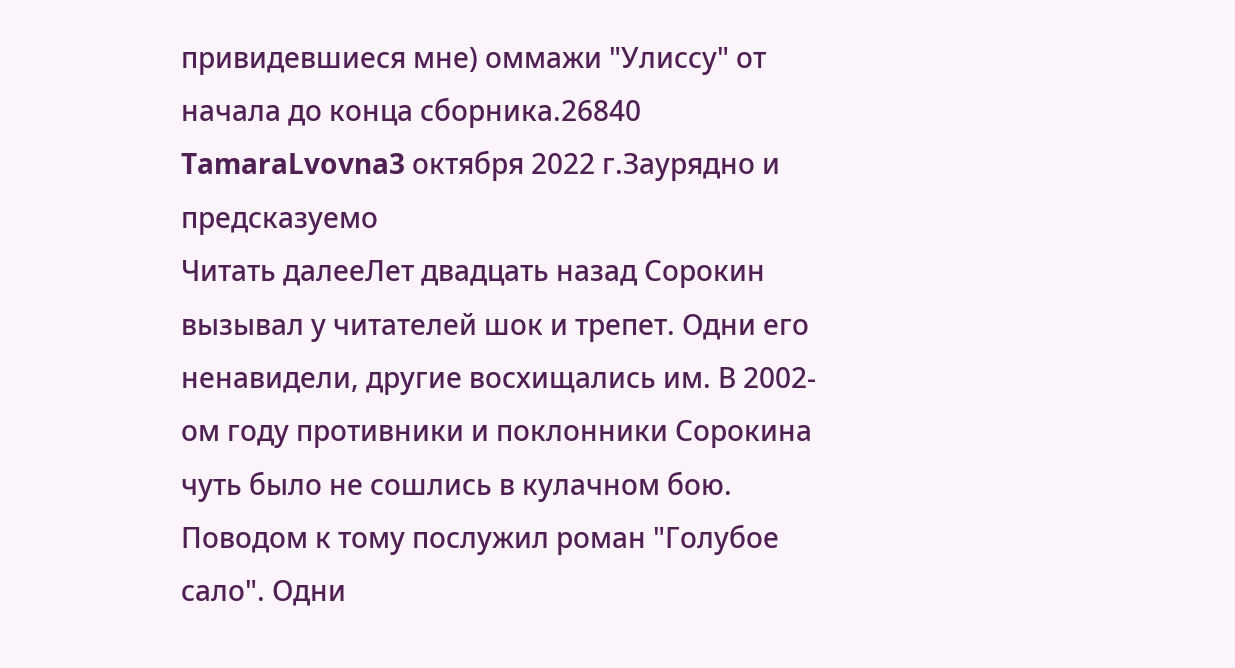привидевшиеся мне) оммажи "Улиссу" от начала до конца сборника.26840
TamaraLvovna3 октября 2022 г.Заурядно и предсказуемо
Читать далееЛет двадцать назад Сорокин вызывал у читателей шок и трепет. Одни его ненавидели, другие восхищались им. В 2002-ом году противники и поклонники Сорокина чуть было не сошлись в кулачном бою. Поводом к тому послужил роман "Голубое сало". Одни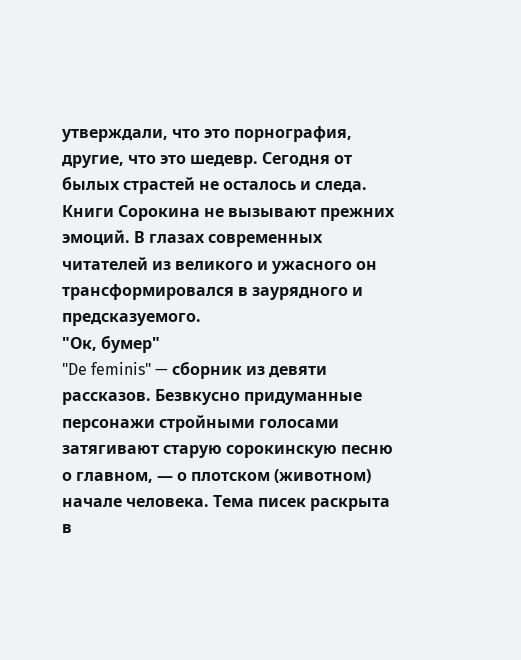утверждали, что это порнография, другие, что это шедевр. Сегодня от былых страстей не осталось и следа. Книги Сорокина не вызывают прежних эмоций. В глазах современных читателей из великого и ужасного он трансформировался в заурядного и предсказуемого.
"Ок, бумер"
"De feminis" — сборник из девяти рассказов. Безвкусно придуманные персонажи стройными голосами затягивают старую сорокинскую песню о главном, — о плотском (животном) начале человека. Тема писек раскрыта в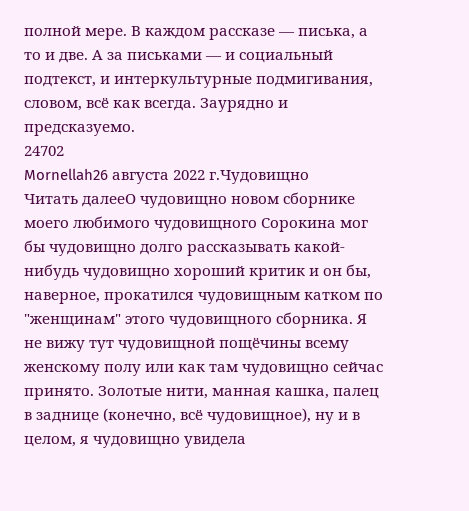полной мере. В каждом рассказе — писька, а то и две. А за письками — и социальный подтекст, и интеркультурные подмигивания, словом, всё как всегда. Заурядно и предсказуемо.
24702
Mornellah26 августа 2022 г.Чудовищно
Читать далееО чудовищно новом сборнике моего любимого чудовищного Сорокина мог бы чудовищно долго рассказывать какой-нибудь чудовищно хороший критик и он бы, наверное, прокатился чудовищным катком по "женщинам" этого чудовищного сборника. Я не вижу тут чудовищной пощёчины всему женскому полу или как там чудовищно сейчас принято. Золотые нити, манная кашка, палец в заднице (конечно, всё чудовищное), ну и в целом, я чудовищно увидела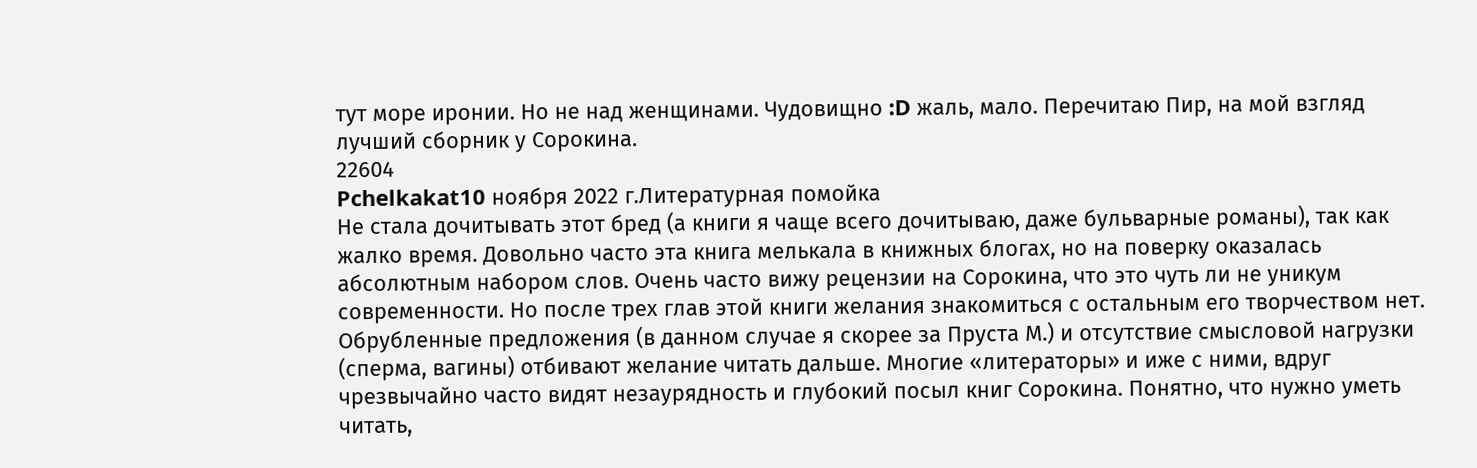тут море иронии. Но не над женщинами. Чудовищно :D жаль, мало. Перечитаю Пир, на мой взгляд лучший сборник у Сорокина.
22604
Pchelkakat10 ноября 2022 г.Литературная помойка
Не стала дочитывать этот бред (а книги я чаще всего дочитываю, даже бульварные романы), так как жалко время. Довольно часто эта книга мелькала в книжных блогах, но на поверку оказалась абсолютным набором слов. Очень часто вижу рецензии на Сорокина, что это чуть ли не уникум современности. Но после трех глав этой книги желания знакомиться с остальным его творчеством нет. Обрубленные предложения (в данном случае я скорее за Пруста М.) и отсутствие смысловой нагрузки (сперма, вагины) отбивают желание читать дальше. Многие «литераторы» и иже с ними, вдруг чрезвычайно часто видят незаурядность и глубокий посыл книг Сорокина. Понятно, что нужно уметь читать,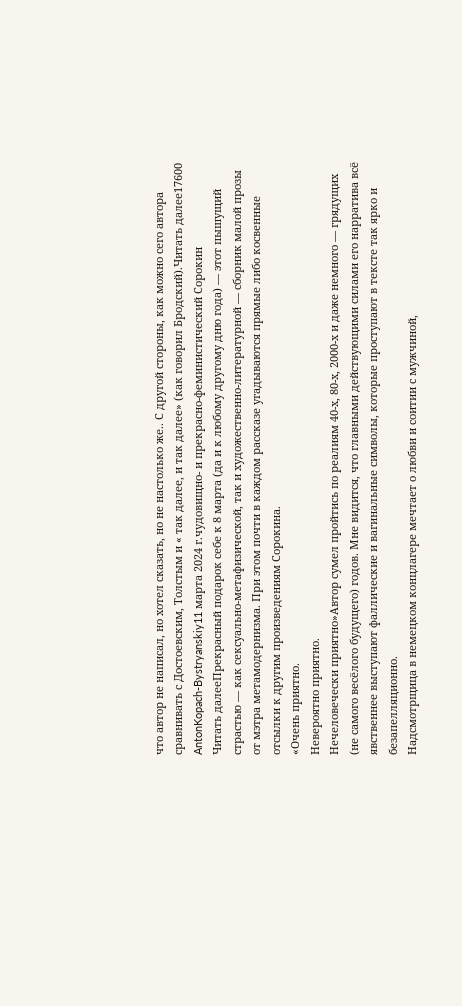что автор не написал, но хотел сказать, но не настолько же.. С другой стороны, как можно сего автора сравнивать с Достоевским, Толстым и « так далее, и так далее» (как говорил Бродский).Читать далее17600
AntonKopach-Bystryanskiy11 марта 2024 г.чудовищно- и прекрасно-феминистический Сорокин
Читать далееПрекрасный подарок себе к 8 марта (да и к любому другому дню года) — этот пышущий страстью — как сексуально-метафизической, так и художественно-литературной — сборник малой прозы от мэтра метамодернизма. При этом почти в каждом рассказе угадываются прямые либо косвенные отсылки к другим произведениям Сорокина.
«Очень приятно.
Невероятно приятно.
Нечеловечески приятно»Автор сумел пройтись по реалиям 40-х, 80-х, 2000-х и даже немного — грядущих (не самого весёлого будущего) годов. Мне видится, что главными действующими силами его нарратива всё явственнее выступают фаллические и вагинальные символы, которые проступают в тексте так ярко и безапелляционно.
Надсмотрщица в немецком концлагере мечтает о любви и соитии с мужчиной,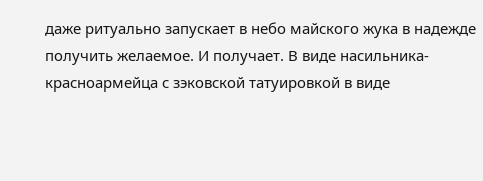даже ритуально запускает в небо майского жука в надежде получить желаемое. И получает. В виде насильника-красноармейца с зэковской татуировкой в виде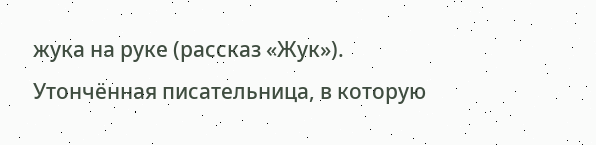жука на руке (рассказ «Жук»).
Утончённая писательница, в которую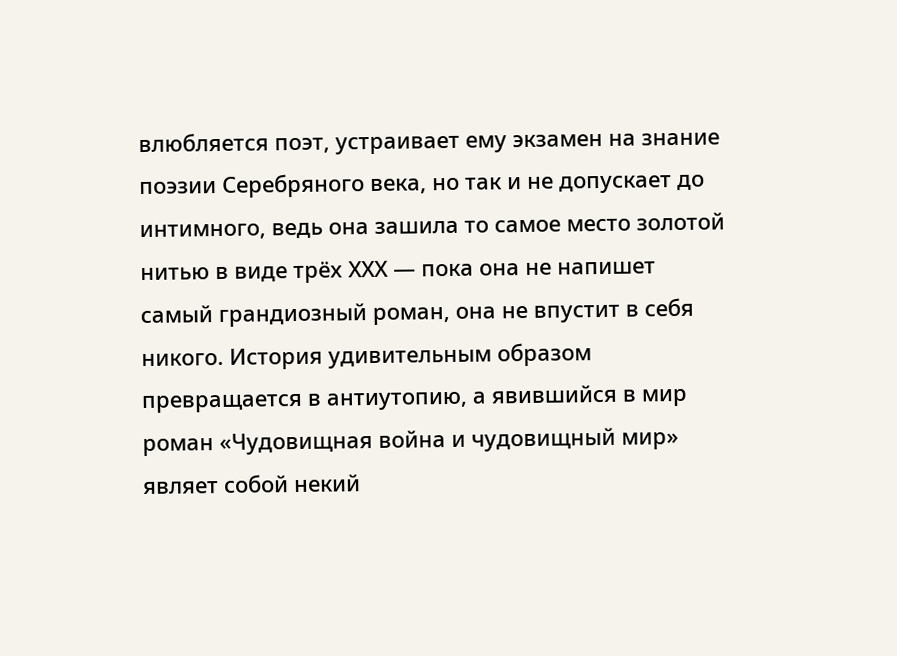влюбляется поэт, устраивает ему экзамен на знание поэзии Серебряного века, но так и не допускает до интимного, ведь она зашила то самое место золотой нитью в виде трёх ХХХ — пока она не напишет самый грандиозный роман, она не впустит в себя никого. История удивительным образом превращается в антиутопию, а явившийся в мир роман «Чудовищная война и чудовищный мир» являет собой некий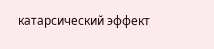катарсический эффект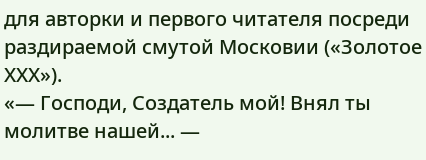для авторки и первого читателя посреди раздираемой смутой Московии («Золотое ХХХ»).
«— Господи, Создатель мой! Внял ты молитве нашей... —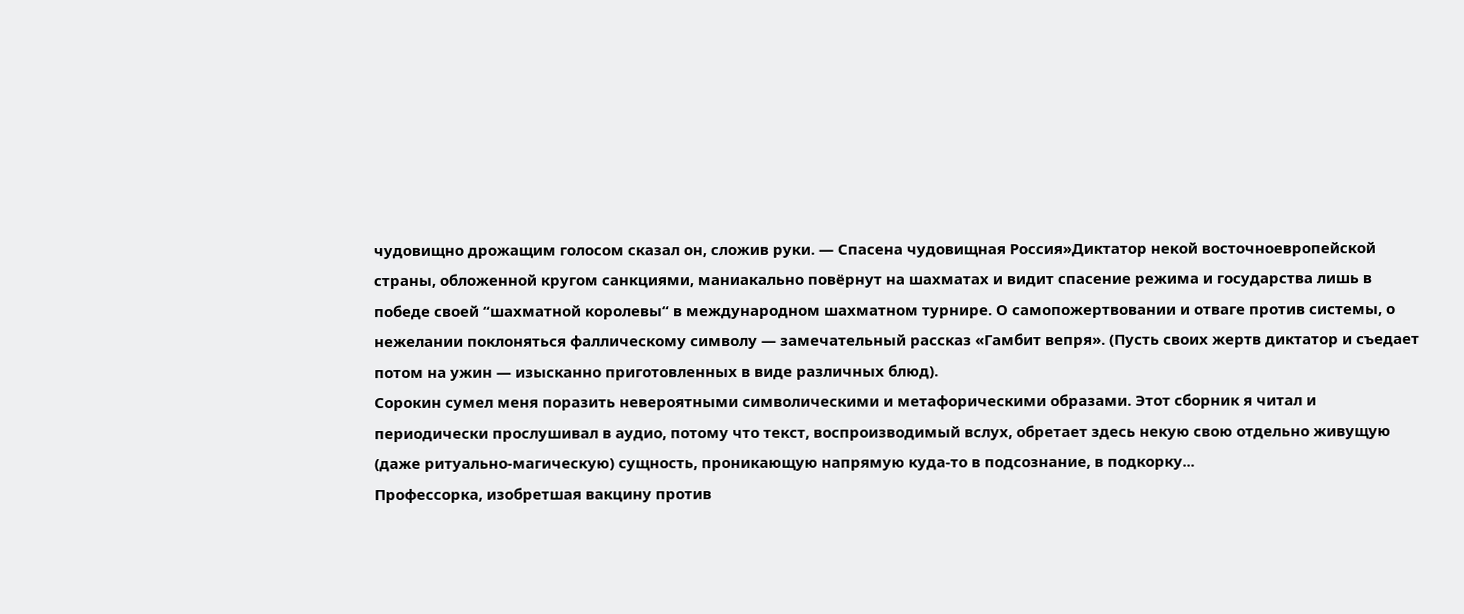чудовищно дрожащим голосом сказал он, сложив руки. — Спасена чудовищная Россия»Диктатор некой восточноевропейской страны, обложенной кругом санкциями, маниакально повёрнут на шахматах и видит спасение режима и государства лишь в победе своей “шахматной королевы“ в международном шахматном турнире. О самопожертвовании и отваге против системы, о нежелании поклоняться фаллическому символу — замечательный рассказ «Гамбит вепря». (Пусть своих жертв диктатор и съедает потом на ужин — изысканно приготовленных в виде различных блюд).
Сорокин сумел меня поразить невероятными символическими и метафорическими образами. Этот сборник я читал и периодически прослушивал в аудио, потому что текст, воспроизводимый вслух, обретает здесь некую свою отдельно живущую (даже ритуально-магическую) сущность, проникающую напрямую куда-то в подсознание, в подкорку...
Профессорка, изобретшая вакцину против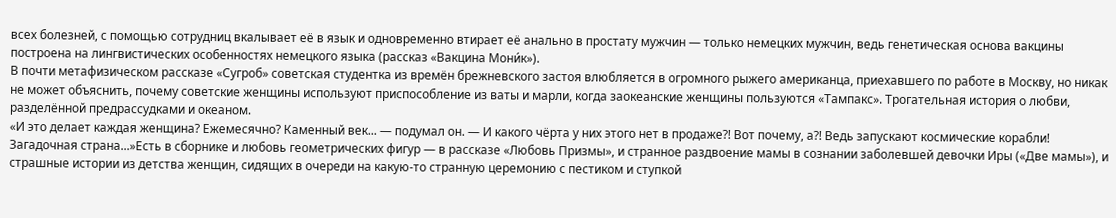всех болезней, с помощью сотрудниц вкалывает её в язык и одновременно втирает её анально в простату мужчин — только немецких мужчин, ведь генетическая основа вакцины построена на лингвистических особенностях немецкого языка (рассказ «Вакцина Мони́к»).
В почти метафизическом рассказе «Сугроб» советская студентка из времён брежневского застоя влюбляется в огромного рыжего американца, приехавшего по работе в Москву, но никак не может объяснить, почему советские женщины используют приспособление из ваты и марли, когда заокеанские женщины пользуются «Тампакс». Трогательная история о любви, разделённой предрассудками и океаном.
«И это делает каждая женщина? Ежемесячно? Каменный век... — подумал он. — И какого чёрта у них этого нет в продаже?! Вот почему, а?! Ведь запускают космические корабли! Загадочная страна...»Есть в сборнике и любовь геометрических фигур — в рассказе «Любовь Призмы», и странное раздвоение мамы в сознании заболевшей девочки Иры («Две мамы»), и страшные истории из детства женщин, сидящих в очереди на какую-то странную церемонию с пестиком и ступкой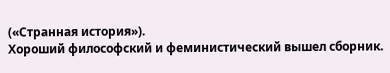(«Странная история»).
Хороший философский и феминистический вышел сборник.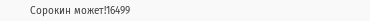Сорокин может!16499